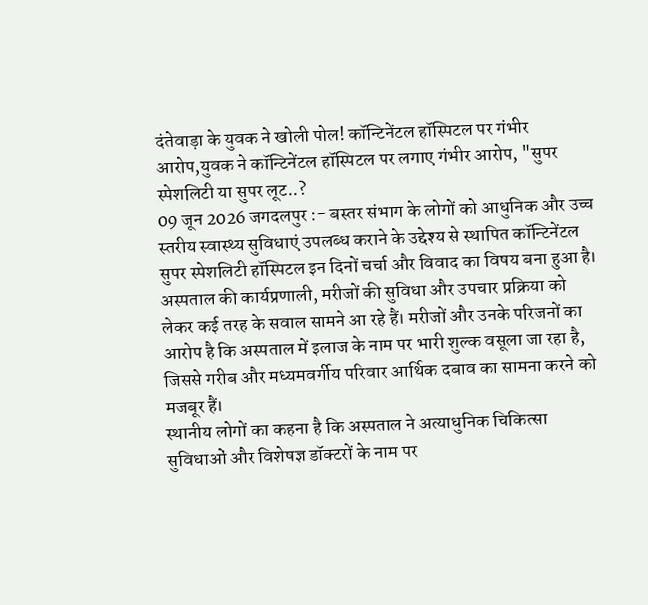दंतेवाड़ा के युवक ने खोली पोल! कॉन्टिनेंटल हॉस्पिटल पर गंभीर आरोप,युवक ने कॉन्टिनेंटल हॉस्पिटल पर लगाए गंभीर आरोप, "सुपर स्पेशलिटी या सुपर लूट..?
09 जून 2026 जगदलपुर :- बस्तर संभाग के लोगों को आधुनिक और उच्च स्तरीय स्वास्थ्य सुविधाएं उपलब्ध कराने के उद्देश्य से स्थापित कॉन्टिनेंटल सुपर स्पेशलिटी हॉस्पिटल इन दिनों चर्चा और विवाद का विषय बना हुआ है। अस्पताल की कार्यप्रणाली, मरीजों की सुविधा और उपचार प्रक्रिया को लेकर कई तरह के सवाल सामने आ रहे हैं। मरीजों और उनके परिजनों का आरोप है कि अस्पताल में इलाज के नाम पर भारी शुल्क वसूला जा रहा है, जिससे गरीब और मध्यमवर्गीय परिवार आर्थिक दबाव का सामना करने को मजबूर हैं।
स्थानीय लोगों का कहना है कि अस्पताल ने अत्याधुनिक चिकित्सा सुविधाओं और विशेषज्ञ डॉक्टरों के नाम पर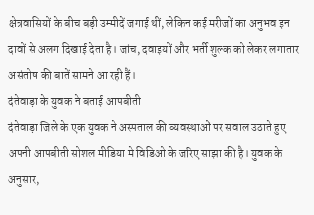क्षेत्रवासियों के बीच बड़ी उम्मीदें जगाई थीं, लेकिन कई मरीजों का अनुभव इन दावों से अलग दिखाई देता है। जांच, दवाइयों और भर्ती शुल्क को लेकर लगातार असंतोष की बातें सामने आ रही हैं।
दंतेवाड़ा के युवक ने बताई आपबीती
दंतेवाड़ा जिले के एक युवक ने अस्पताल की व्यवस्थाओं पर सवाल उठाते हुए अपनी आपबीती सोशल मीडिया मे विडिओ के जरिए साझा की है। युवक के अनुसार,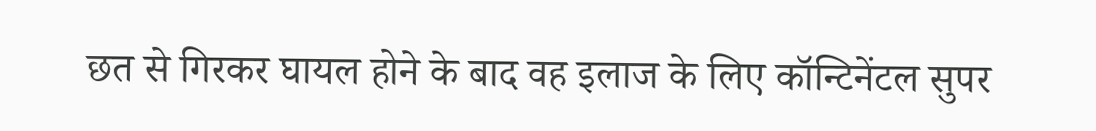छत से गिरकर घायल होने के बाद वह इलाज के लिए कॉन्टिनेंटल सुपर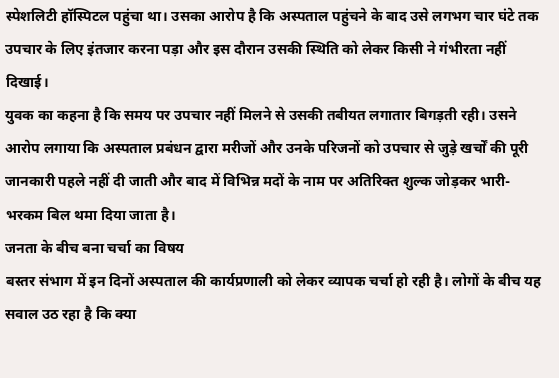स्पेशलिटी हॉस्पिटल पहुंचा था। उसका आरोप है कि अस्पताल पहुंचने के बाद उसे लगभग चार घंटे तक उपचार के लिए इंतजार करना पड़ा और इस दौरान उसकी स्थिति को लेकर किसी ने गंभीरता नहीं दिखाई।
युवक का कहना है कि समय पर उपचार नहीं मिलने से उसकी तबीयत लगातार बिगड़ती रही। उसने आरोप लगाया कि अस्पताल प्रबंधन द्वारा मरीजों और उनके परिजनों को उपचार से जुड़े खर्चों की पूरी जानकारी पहले नहीं दी जाती और बाद में विभिन्न मदों के नाम पर अतिरिक्त शुल्क जोड़कर भारी-भरकम बिल थमा दिया जाता है।
जनता के बीच बना चर्चा का विषय
बस्तर संभाग में इन दिनों अस्पताल की कार्यप्रणाली को लेकर व्यापक चर्चा हो रही है। लोगों के बीच यह सवाल उठ रहा है कि क्या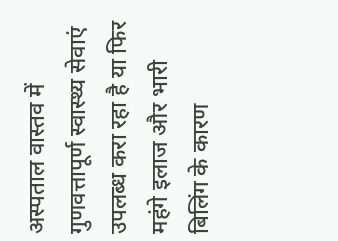अस्पताल वास्तव में गुणवत्तापूर्ण स्वास्थ्य सेवाएं उपलब्ध करा रहा है या फिर महंगे इलाज और भारी बिलिंग के कारण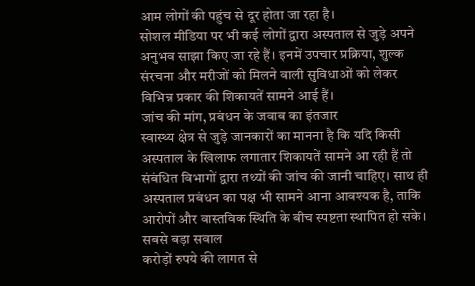आम लोगों की पहुंच से दूर होता जा रहा है।
सोशल मीडिया पर भी कई लोगों द्वारा अस्पताल से जुड़े अपने अनुभव साझा किए जा रहे हैं। इनमें उपचार प्रक्रिया, शुल्क संरचना और मरीजों को मिलने वाली सुविधाओं को लेकर विभिन्न प्रकार की शिकायतें सामने आई हैं।
जांच की मांग, प्रबंधन के जवाब का इंतजार
स्वास्थ्य क्षेत्र से जुड़े जानकारों का मानना है कि यदि किसी अस्पताल के खिलाफ लगातार शिकायतें सामने आ रही हैं तो संबंधित विभागों द्वारा तथ्यों की जांच की जानी चाहिए। साथ ही अस्पताल प्रबंधन का पक्ष भी सामने आना आवश्यक है, ताकि आरोपों और वास्तविक स्थिति के बीच स्पष्टता स्थापित हो सके।
सबसे बड़ा सवाल
करोड़ों रुपये की लागत से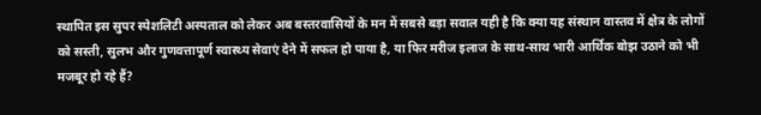स्थापित इस सुपर स्पेशलिटी अस्पताल को लेकर अब बस्तरवासियों के मन में सबसे बड़ा सवाल यही है कि क्या यह संस्थान वास्तव में क्षेत्र के लोगों को सस्ती, सुलभ और गुणवत्तापूर्ण स्वास्थ्य सेवाएं देने में सफल हो पाया है, या फिर मरीज इलाज के साथ-साथ भारी आर्थिक बोझ उठाने को भी मजबूर हो रहे हैं?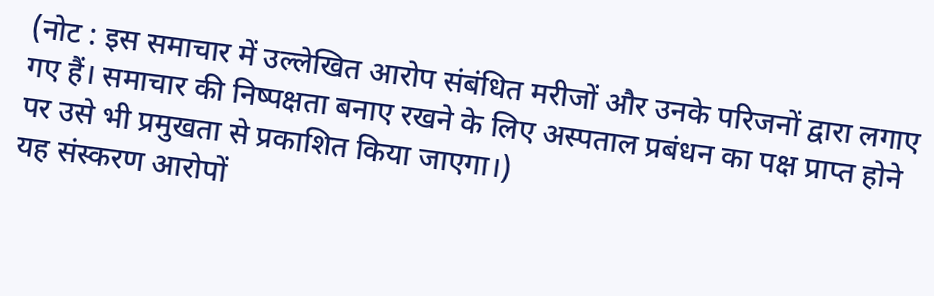(नोट : इस समाचार में उल्लेखित आरोप संबंधित मरीजों और उनके परिजनों द्वारा लगाए गए हैं। समाचार की निष्पक्षता बनाए रखने के लिए अस्पताल प्रबंधन का पक्ष प्राप्त होने पर उसे भी प्रमुखता से प्रकाशित किया जाएगा।)
यह संस्करण आरोपों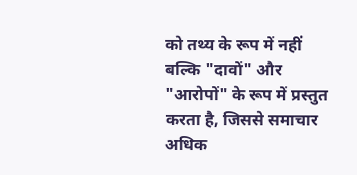को तथ्य के रूप में नहीं बल्कि "दावों" और "आरोपों" के रूप में प्रस्तुत करता है, जिससे समाचार अधिक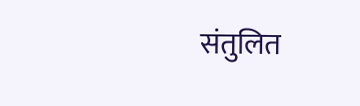संतुलित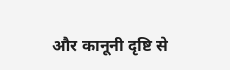और कानूनी दृष्टि से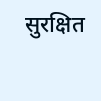सुरक्षित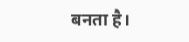बनता है।